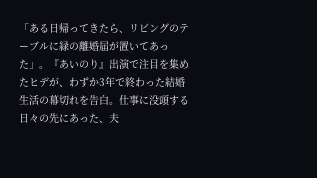「ある日帰ってきたら、リビングのテーブルに緑の離婚届が置いてあった」。『あいのり』出演で注目を集めたヒデが、わずか3年で終わった結婚生活の幕切れを告白。仕事に没頭する日々の先にあった、夫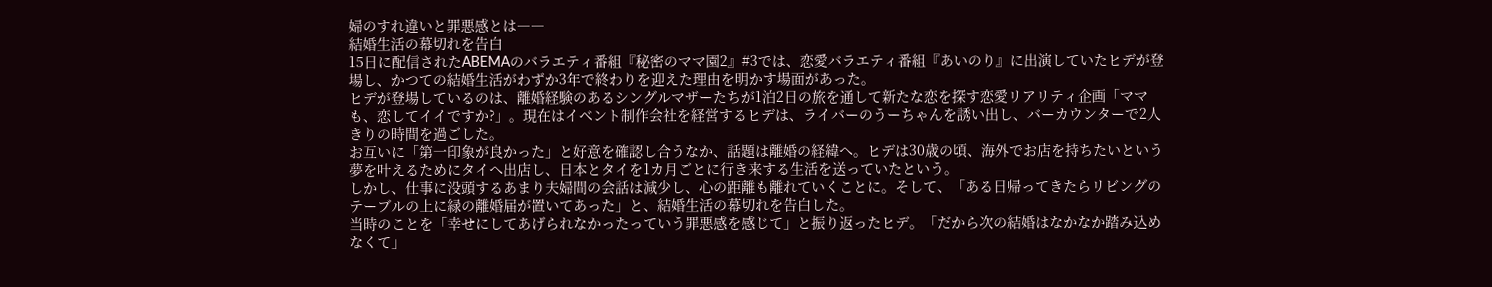婦のすれ違いと罪悪感とは――
結婚生活の幕切れを告白
15日に配信されたABEMAのバラエティ番組『秘密のママ園2』#3では、恋愛バラエティ番組『あいのり』に出演していたヒデが登場し、かつての結婚生活がわずか3年で終わりを迎えた理由を明かす場面があった。
ヒデが登場しているのは、離婚経験のあるシングルマザーたちが1泊2日の旅を通して新たな恋を探す恋愛リアリティ企画「ママも、恋してイイですか?」。現在はイベント制作会社を経営するヒデは、ライバーのうーちゃんを誘い出し、バーカウンターで2人きりの時間を過ごした。
お互いに「第一印象が良かった」と好意を確認し合うなか、話題は離婚の経緯へ。ヒデは30歳の頃、海外でお店を持ちたいという夢を叶えるためにタイへ出店し、日本とタイを1カ月ごとに行き来する生活を送っていたという。
しかし、仕事に没頭するあまり夫婦間の会話は減少し、心の距離も離れていくことに。そして、「ある日帰ってきたらリビングのテーブルの上に緑の離婚届が置いてあった」と、結婚生活の幕切れを告白した。
当時のことを「幸せにしてあげられなかったっていう罪悪感を感じて」と振り返ったヒデ。「だから次の結婚はなかなか踏み込めなくて」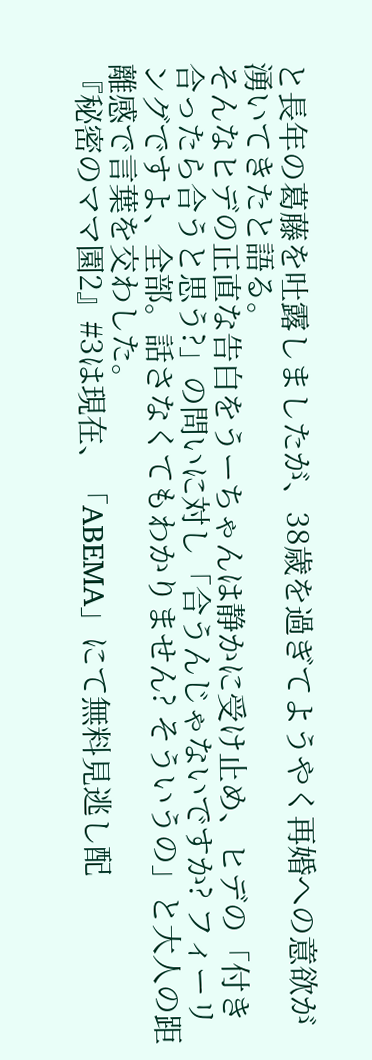と長年の葛藤を吐露しましたが、38歳を過ぎてようやく再婚への意欲が湧いてきたと語る。
そんなヒデの正直な告白をうーちゃんは静かに受け止め、ヒデの「付き合ったら合うと思う?」の問いに対し「合うんじゃないですか? フィーリングですよ、全部。話さなくてもわかりません? そういうの」と大人の距離感で言葉を交わした。
『秘密のママ園2』#3は現在、「ABEMA」にて無料見逃し配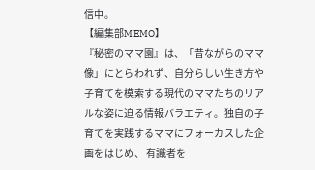信中。
【編集部MEMO】
『秘密のママ園』は、「昔ながらのママ像」にとらわれず、自分らしい生き方や子育てを模索する現代のママたちのリアルな姿に迫る情報バラエティ。独自の子育てを実践するママにフォーカスした企画をはじめ、 有識者を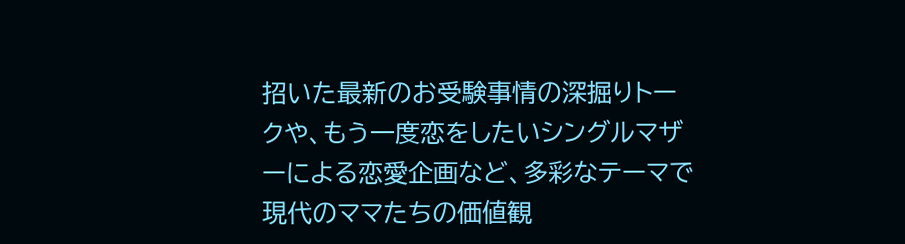招いた最新のお受験事情の深掘りトークや、もう一度恋をしたいシングルマザーによる恋愛企画など、多彩なテーマで現代のママたちの価値観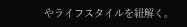やライフスタイルを紐解く。